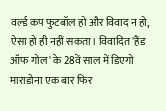वर्ल्ड कप फुटबॉल हो और विवाद न हो, ऐसा हो ही नहीं सकता। विवादित 'हैंड ऑफ गोल' के 28वें साल में डिएगो माराडोना एक बार फिर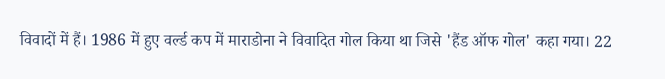विवादों में हैं। 1986 में हुए वर्ल्ड कप में माराडोना ने विवादित गोल किया था जिसे 'हैंड ऑफ गोल' कहा गया। 22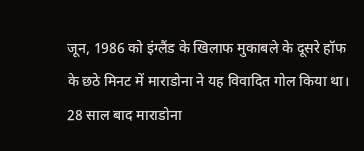जून, 1986 को इंग्लैंड के खिलाफ मुकाबले के दूसरे हॉफ के छठे मिनट में माराडोना ने यह विवादित गोल किया था।
28 साल बाद माराडोना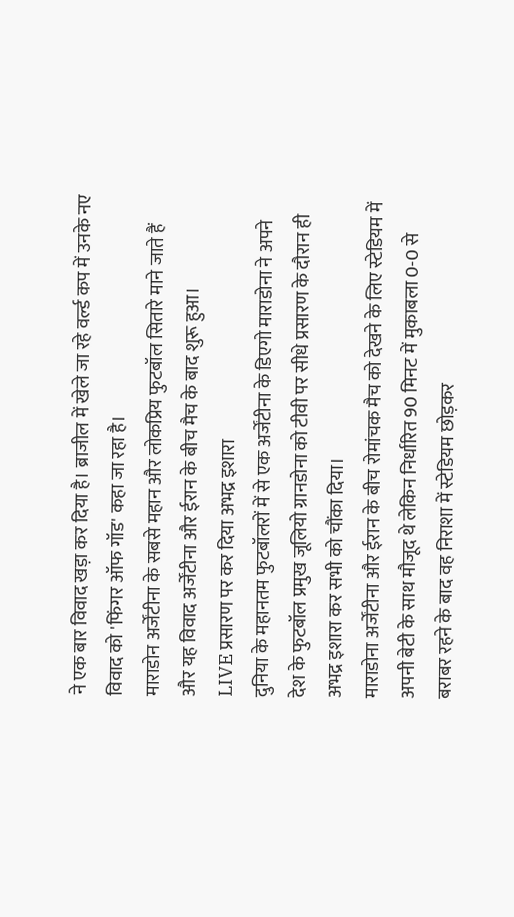ने एक बार विवाद खड़ा कर दिया है। ब्राजील में खेले जा रहे वर्ल्ड कप में उनके नए विवाद को 'फिंगर ऑफ गॉड' कहा जा रहा है।
माराडोन अर्जेंटीना के सबसे महान और लोकप्रिय फुटबॉल सितारे माने जाते हैं और यह विवाद अर्जेंटीना और ईरान के बीच मैच के बाद शुरू हुआ।
LIVE प्रसारण पर कर दिया अभद्र इशारा
दुनिया के महानतम फुटबॉलरों में से एक अर्जेंटीना के डिएगो माराडोना ने अपने देश के फुटबॉल प्रमुख जूलियो ग्रानडोना को टीवी पर सीधे प्रसारण के दौरान ही अभद्र इशारा कर सभी को चौंका दिया।
माराडोना अर्जेंटीना और ईरान के बीच रोमांचक मैच को देखने के लिए स्टेडियम में अपनी बेटी के साथ मौजूद थे लेकिन निर्धारित 90 मिनट में मुकाबला 0-0 से बराबर रहने के बाद वह निराशा में स्टेडियम छोड़कर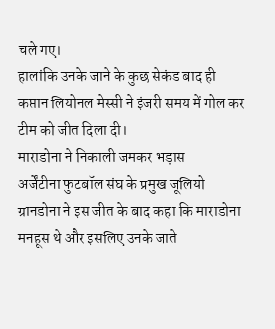चले गए।
हालांकि उनके जाने के कुछ सेकंड बाद ही कप्तान लियोनल मेस्सी ने इंजरी समय में गोल कर टीम को जीत दिला दी।
माराडोना ने निकाली जमकर भड़ास
अर्जेंटीना फुटबॉल संघ के प्रमुख जूलियो ग्रानडोना ने इस जीत के बाद कहा कि माराडोना मनहूस थे और इसलिए उनके जाते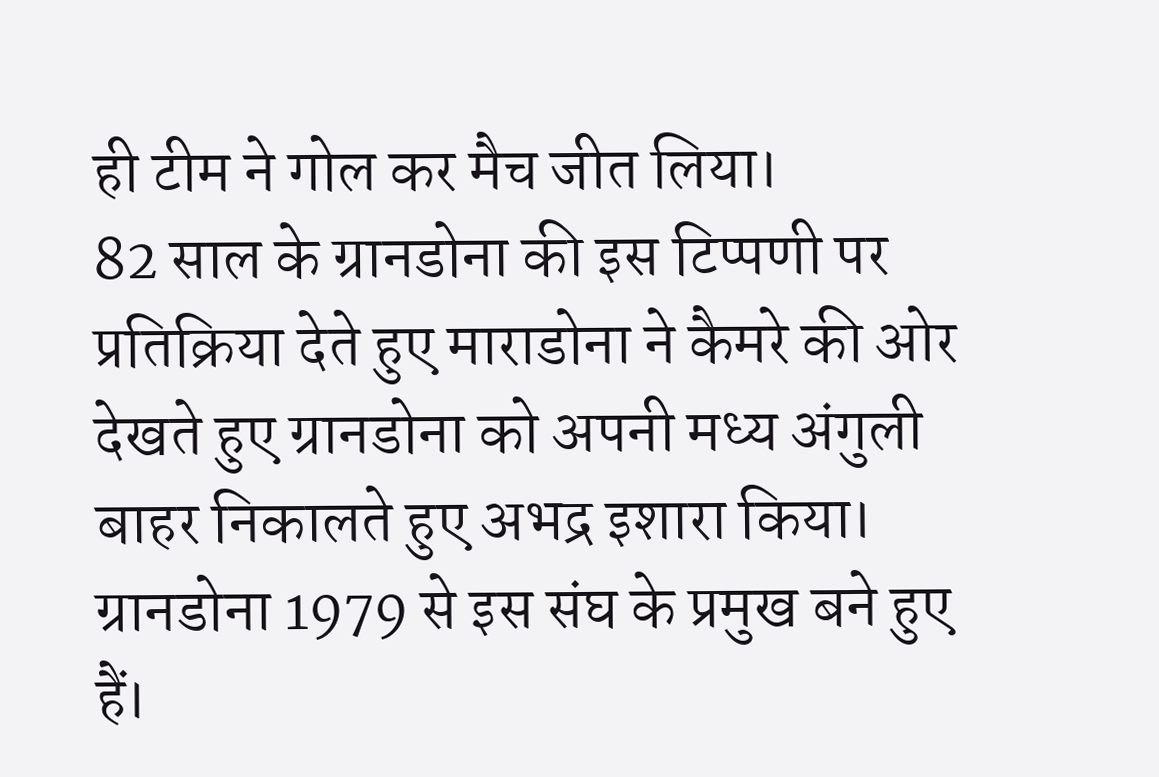ही टीम ने गोल कर मैच जीत लिया।
82 साल के ग्रानडोना की इस टिप्पणी पर प्रतिक्रिया देते हुए माराडोना ने कैमरे की ओर देखते हुए ग्रानडोना को अपनी मध्य अंगुली बाहर निकालते हुए अभद्र इशारा किया। ग्रानडोना 1979 से इस संघ के प्रमुख बने हुए हैं।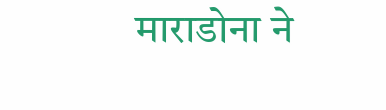माराडोना ने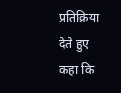प्रतिक्रिया देते हुए कहा कि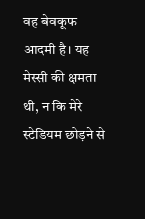वह बेवकूफ आदमी है। यह मेस्सी की क्षमता थी, न कि मेरे स्टेडियम छोड़ने से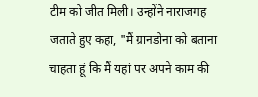टीम को जीत मिली। उन्होंने नाराजगह जताते हुए कहा, "मैं ग्रानडोना को बताना चाहता हूं कि मैं यहां पर अपने काम की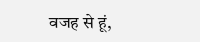वजह से हूं,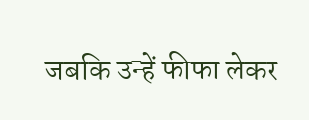जबकि उन्हें फीफा लेकर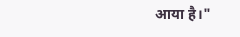आया है।"